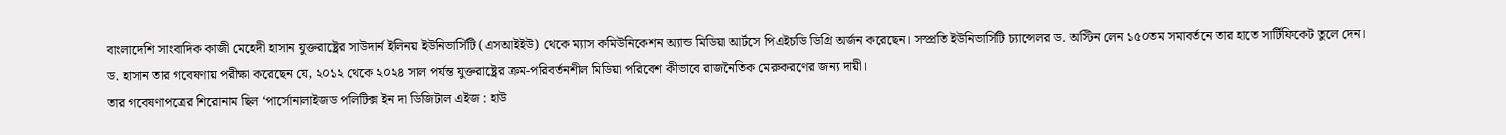বাংলাদেশি সাংবাদিক কাজী মেহেদী হাসান যুক্তরাষ্ট্রের সাউদার্ন ইলিনয় ইউনিভার্সিটি (এসআইইউ) থেকে ম্যাস কমিউনিকেশন অ্যান্ড মিডিয়া আর্টসে পিএইচডি ডিগ্রি অর্জন করেছেন। সস্প্রতি ইউনিভার্সিটি চ্যান্সেলর ড. অস্টিন লেন ১৫০তম সমাবর্তনে তার হাতে সার্টিফিকেট তুলে দেন।
ড. হাসান তার গবেষণায় পরীক্ষা করেছেন যে, ২০১২ থেকে ২০২৪ সাল পর্যন্ত যুক্তরাষ্ট্রের ক্রম-পরিবর্তনশীল মিডিয়া পরিবেশ কীভাবে রাজনৈতিক মেরুকরণের জন্য দায়ী।
তার গবেষণাপত্রের শিরোনাম ছিল ‘পার্সোনালাইজড পলিটিক্স ইন দা ডিজিটাল এইজ : হাউ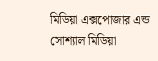মিডিয়া এক্সপোজার এন্ড সোশ্যাল মিডিয়া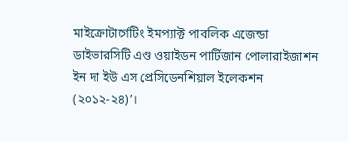মাইক্রোটার্গেটিং ইমপ্যাক্ট পাবলিক এজেন্ডা ডাইভারসিটি এণ্ড ওয়াইডন পার্টিজান পোলারাইজাশন ইন দা ইউ এস প্রেসিডেনশিয়াল ইলেকশন (২০১২-২৪)’।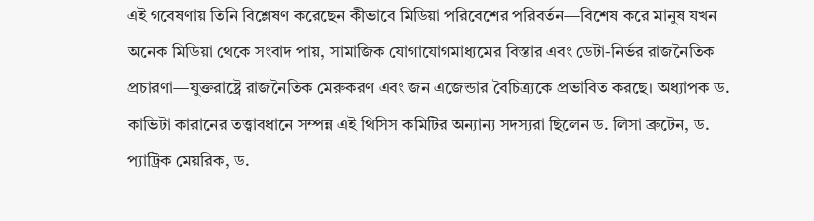এই গবেষণায় তিনি বিশ্লেষণ করেছেন কীভাবে মিডিয়া পরিবেশের পরিবর্তন—বিশেষ করে মানুষ যখন অনেক মিডিয়া থেকে সংবাদ পায়, সামাজিক যোগাযোগমাধ্যমের বিস্তার এবং ডেটা-নির্ভর রাজনৈতিক প্রচারণা—যুক্তরাষ্ট্রে রাজনৈতিক মেরুকরণ এবং জন এজেন্ডার বৈচিত্র্যকে প্রভাবিত করছে। অধ্যাপক ড. কাভিটা কারানের তত্ত্বাবধানে সম্পন্ন এই থিসিস কমিটির অন্যান্য সদস্যরা ছিলেন ড. লিসা ব্রুটেন, ড. প্যাট্রিক মেয়রিক, ড.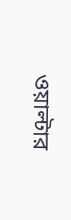ওয়াল্টার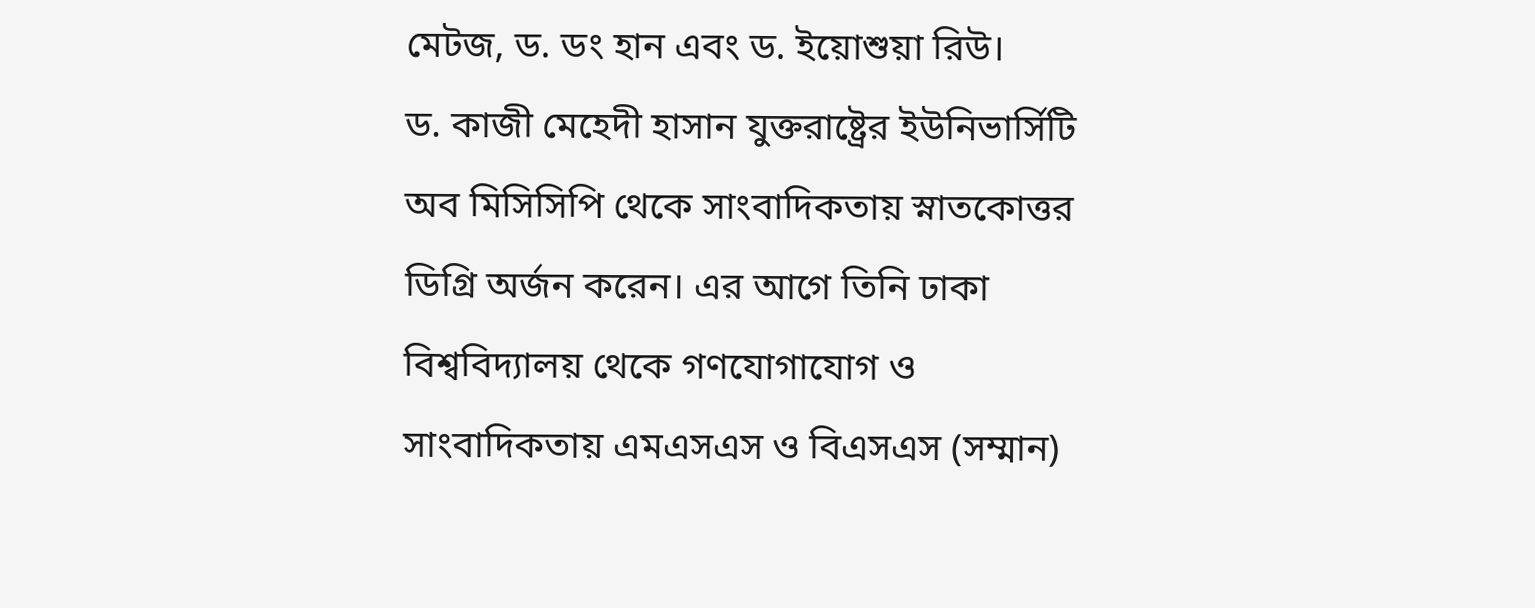মেটজ, ড. ডং হান এবং ড. ইয়োশুয়া রিউ।
ড. কাজী মেহেদী হাসান যুক্তরাষ্ট্রের ইউনিভার্সিটি অব মিসিসিপি থেকে সাংবাদিকতায় স্নাতকোত্তর ডিগ্রি অর্জন করেন। এর আগে তিনি ঢাকা বিশ্ববিদ্যালয় থেকে গণযোগাযোগ ও সাংবাদিকতায় এমএসএস ও বিএসএস (সম্মান)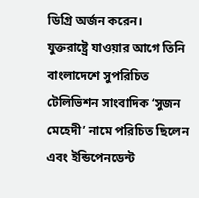ডিগ্রি অর্জন করেন।
যুক্তরাষ্ট্রে যাওয়ার আগে তিনি বাংলাদেশে সুপরিচিত টেলিভিশন সাংবাদিক ‘সুজন মেহেদী’ নামে পরিচিত ছিলেন এবং ইন্ডিপেনডেন্ট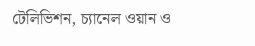টেলিভিশন, চ্যানেল ওয়ান ও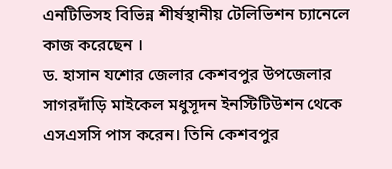এনটিভিসহ বিভিন্ন শীর্ষস্থানীয় টেলিভিশন চ্যানেলে কাজ করেছেন ।
ড. হাসান যশোর জেলার কেশবপুর উপজেলার সাগরদাঁড়ি মাইকেল মধুসূদন ইনস্টিটিউশন থেকে এসএসসি পাস করেন। তিনি কেশবপুর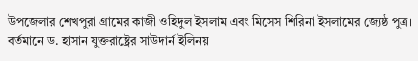উপজেলার শেখপুরা গ্রামের কাজী ওহিদুল ইসলাম এবং মিসেস শিরিনা ইসলামের জ্যেষ্ঠ পুত্র।
বর্তমানে ড. হাসান যুক্তরাষ্ট্রের সাউদার্ন ইলিনয়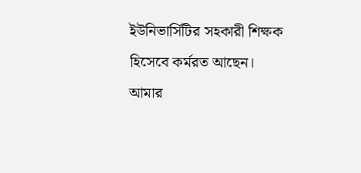ইউনিভার্সিটির সহকারী শিক্ষক হিসেবে কর্মরত আছেন।
আমার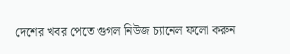দেশের খবর পেতে গুগল নিউজ চ্যানেল ফলো করুন